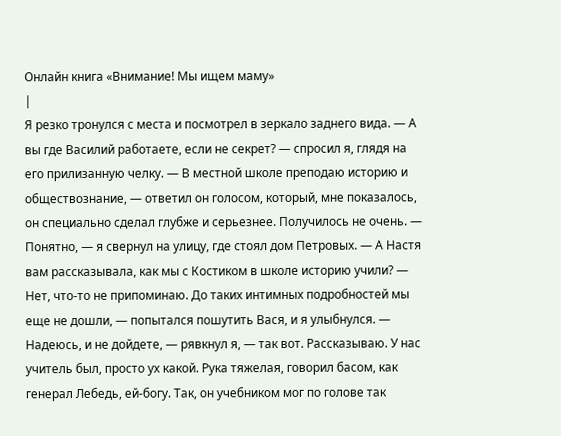Онлайн книга «Внимание! Мы ищем маму»
|
Я резко тронулся с места и посмотрел в зеркало заднего вида. — А вы где Василий работаете, если не секрет? — спросил я, глядя на его прилизанную челку. — В местной школе преподаю историю и обществознание, — ответил он голосом, который, мне показалось, он специально сделал глубже и серьезнее. Получилось не очень. — Понятно, — я свернул на улицу, где стоял дом Петровых. — А Настя вам рассказывала, как мы с Костиком в школе историю учили? — Нет, что-то не припоминаю. До таких интимных подробностей мы еще не дошли, — попытался пошутить Вася, и я улыбнулся. — Надеюсь, и не дойдете, — рявкнул я, — так вот. Рассказываю. У нас учитель был, просто ух какой. Рука тяжелая, говорил басом, как генерал Лебедь, ей-богу. Так, он учебником мог по голове так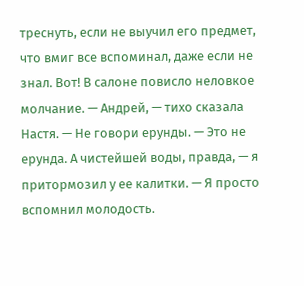треснуть, если не выучил его предмет, что вмиг все вспоминал, даже если не знал. Вот! В салоне повисло неловкое молчание. — Андрей, — тихо сказала Настя. — Не говори ерунды. — Это не ерунда. А чистейшей воды, правда, — я притормозил у ее калитки. — Я просто вспомнил молодость.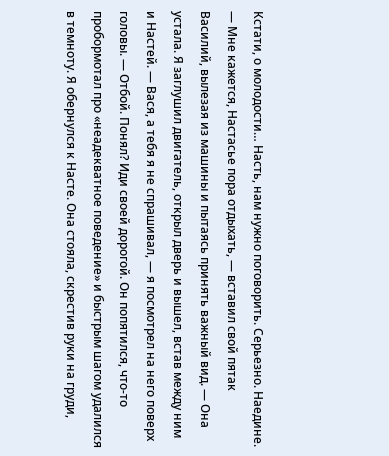Кстати, о молодости… Насть, нам нужно поговорить. Серьезно. Наедине. — Мне кажется, Настасье пора отдыхать, — вставил свой пятак Василий, вылезая из машины и пытаясь принять важный вид. — Она устала. Я заглушил двигатель, открыл дверь и вышел, встав между ним и Настей. — Вася, а тебя я не спрашивал, — я посмотрел на него поверх головы. — Отбой. Понял? Иди своей дорогой. Он попятился, что-то пробормотал про «неадекватное поведение» и быстрым шагом удалился в темноту. Я обернулся к Насте. Она стояла, скрестив руки на груди,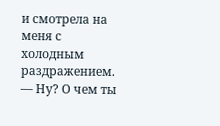и смотрела на меня с холодным раздражением. — Ну? О чем ты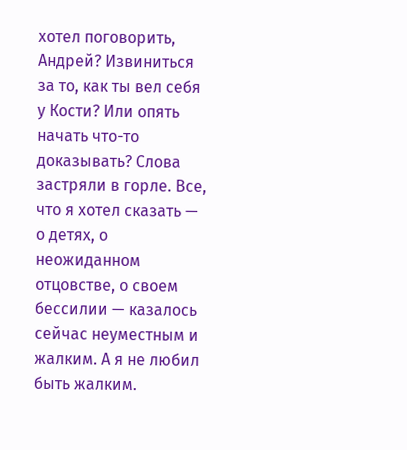хотел поговорить, Андрей? Извиниться за то, как ты вел себя у Кости? Или опять начать что-то доказывать? Слова застряли в горле. Все, что я хотел сказать — о детях, о неожиданном отцовстве, о своем бессилии — казалось сейчас неуместным и жалким. А я не любил быть жалким.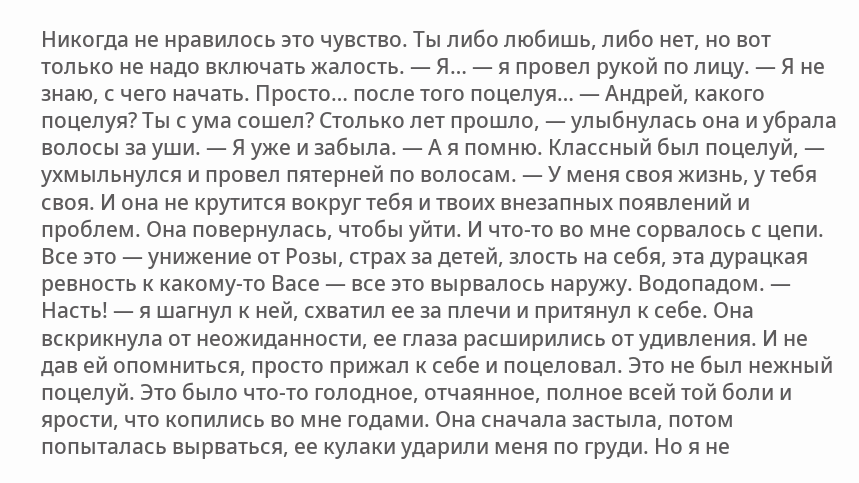Никогда не нравилось это чувство. Ты либо любишь, либо нет, но вот только не надо включать жалость. — Я… — я провел рукой по лицу. — Я не знаю, с чего начать. Просто… после того поцелуя… — Андрей, какого поцелуя? Ты с ума сошел? Столько лет прошло, — улыбнулась она и убрала волосы за уши. — Я уже и забыла. — А я помню. Классный был поцелуй, — ухмыльнулся и провел пятерней по волосам. — У меня своя жизнь, у тебя своя. И она не крутится вокруг тебя и твоих внезапных появлений и проблем. Она повернулась, чтобы уйти. И что-то во мне сорвалось с цепи. Все это — унижение от Розы, страх за детей, злость на себя, эта дурацкая ревность к какому-то Васе — все это вырвалось наружу. Водопадом. — Насть! — я шагнул к ней, схватил ее за плечи и притянул к себе. Она вскрикнула от неожиданности, ее глаза расширились от удивления. И не дав ей опомниться, просто прижал к себе и поцеловал. Это не был нежный поцелуй. Это было что-то голодное, отчаянное, полное всей той боли и ярости, что копились во мне годами. Она сначала застыла, потом попыталась вырваться, ее кулаки ударили меня по груди. Но я не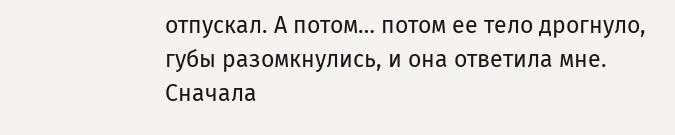отпускал. А потом… потом ее тело дрогнуло, губы разомкнулись, и она ответила мне. Сначала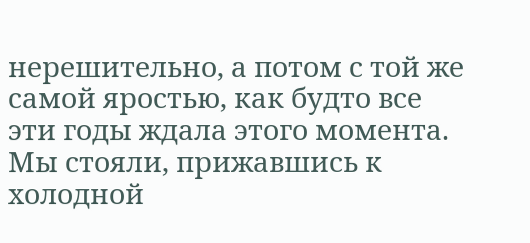нерешительно, а потом с той же самой яростью, как будто все эти годы ждала этого момента. Мы стояли, прижавшись к холодной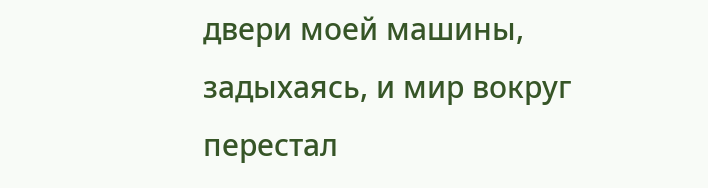двери моей машины, задыхаясь, и мир вокруг перестал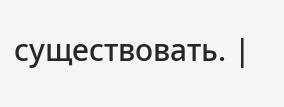существовать. |